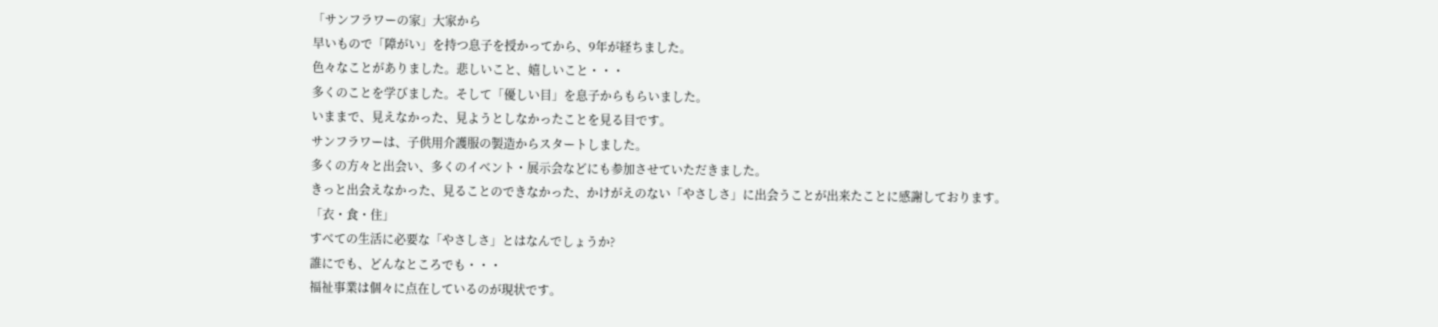「サンフラワーの家」大家から
早いもので「障がい」を持つ息子を授かってから、9年が経ちました。
色々なことがありました。悲しいこと、嬉しいこと・・・
多くのことを学びました。そして「優しい目」を息子からもらいました。
いままで、見えなかった、見ようとしなかったことを見る目です。
サンフラワーは、子供用介護服の製造からスタートしました。
多くの方々と出会い、多くのイベント・展示会などにも参加させていただきました。
きっと出会えなかった、見ることのできなかった、かけがえのない「やさしさ」に出会うことが出来たことに感謝しております。
「衣・食・住」
すべての生活に必要な「やさしさ」とはなんでしょうか?
誰にでも、どんなところでも・・・
福祉事業は個々に点在しているのが現状です。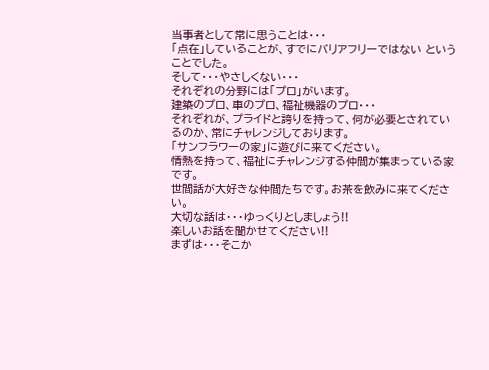当事者として常に思うことは・・・
「点在」していることが、すでにバリアフリーではない ということでした。
そして・・・やさしくない・・・
それぞれの分野には「プロ」がいます。
建築のプロ、車のプロ、福祉機器のプロ・・・
それぞれが、プライドと誇りを持って、何が必要とされているのか、常にチャレンジしております。
「サンフラワーの家」に遊びに来てください。
情熱を持って、福祉にチャレンジする仲間が集まっている家です。
世間話が大好きな仲間たちです。お茶を飲みに来てください。
大切な話は・・・ゆっくりとしましょう!!
楽しいお話を聞かせてください!!
まずは・・・そこか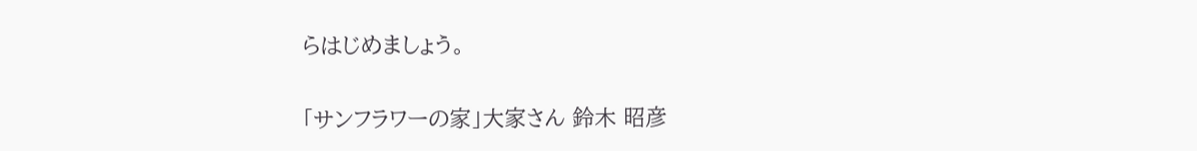らはじめましょう。

「サンフラワーの家」大家さん 鈴木 昭彦